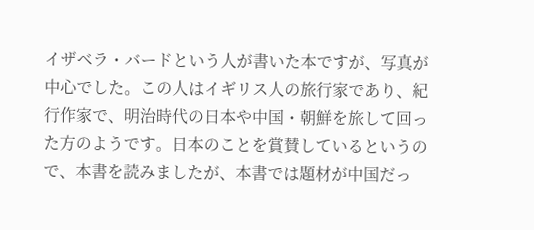イザベラ・バードという人が書いた本ですが、写真が中心でした。この人はイギリス人の旅行家であり、紀行作家で、明治時代の日本や中国・朝鮮を旅して回った方のようです。日本のことを賞賛しているというので、本書を読みましたが、本書では題材が中国だっ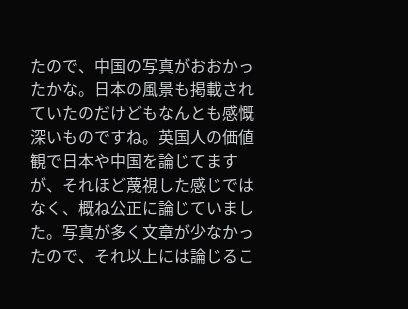たので、中国の写真がおおかったかな。日本の風景も掲載されていたのだけどもなんとも感慨深いものですね。英国人の価値観で日本や中国を論じてますが、それほど蔑視した感じではなく、概ね公正に論じていました。写真が多く文章が少なかったので、それ以上には論じるこ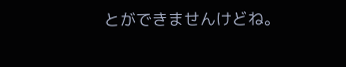とができませんけどね。